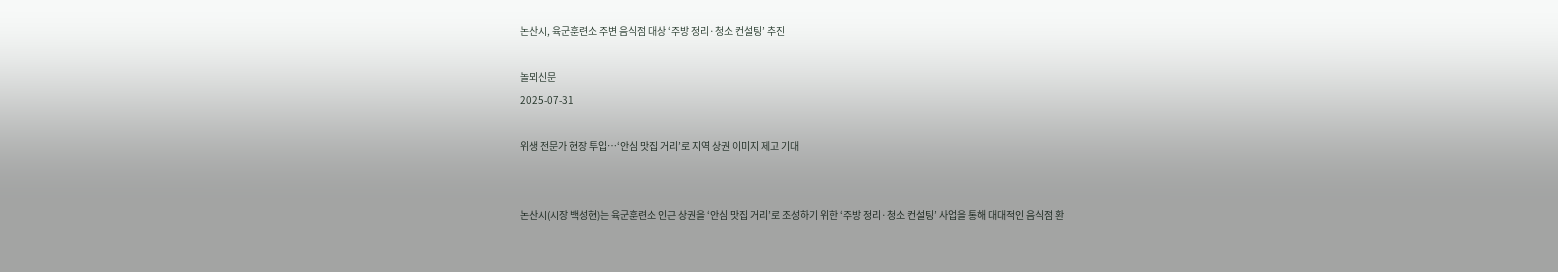논산시, 육군훈련소 주변 음식점 대상 ‘주방 정리·청소 컨설팅’ 추진

놀뫼신문
2025-07-31

위생 전문가 현장 투입…‘안심 맛집 거리’로 지역 상권 이미지 제고 기대


논산시(시장 백성현)는 육군훈련소 인근 상권을 ‘안심 맛집 거리’로 조성하기 위한 ‘주방 정리·청소 컨설팅’ 사업을 통해 대대적인 음식점 환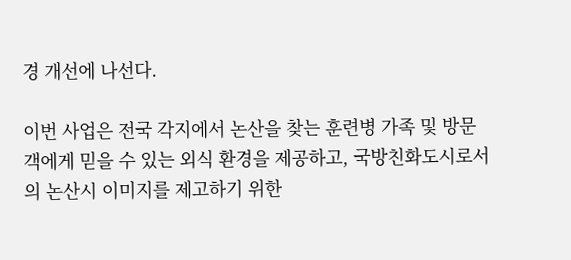경 개선에 나선다.

이번 사업은 전국 각지에서 논산을 찾는 훈련병 가족 및 방문객에게 믿을 수 있는 외식 환경을 제공하고, 국방친화도시로서의 논산시 이미지를 제고하기 위한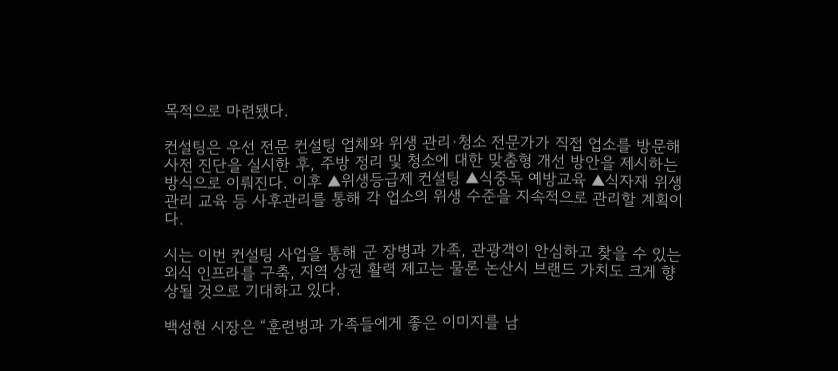목적으로 마련됐다.

컨설팅은 우선 전문 컨설팅 업체와 위생 관리·청소 전문가가 직접 업소를 방문해 사전 진단을 실시한 후, 주방 정리 및 청소에 대한 맞춤형 개선 방안을 제시하는 방식으로 이뤄진다. 이후 ▲위생등급제 컨설팅 ▲식중독 예방교육 ▲식자재 위생관리 교육 등 사후관리를 통해 각 업소의 위생 수준을 지속적으로 관리할 계획이다.

시는 이번 컨설팅 사업을 통해 군 장병과 가족, 관광객이 안심하고 찾을 수 있는 외식 인프라를 구축, 지역 상권 활력 제고는 물론 논산시 브랜드 가치도 크게 향상될 것으로 기대하고 있다.

백성현 시장은 “훈련병과 가족들에게 좋은 이미지를 남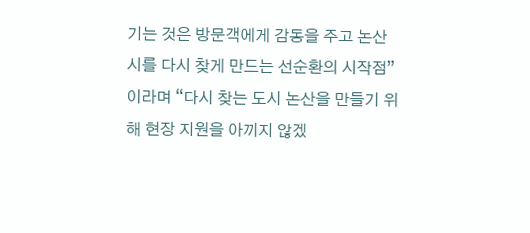기는 것은 방문객에게 감동을 주고 논산시를 다시 찾게 만드는 선순환의 시작점”이라며 “다시 찾는 도시 논산을 만들기 위해 현장 지원을 아끼지 않겠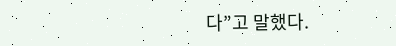다”고 말했다.